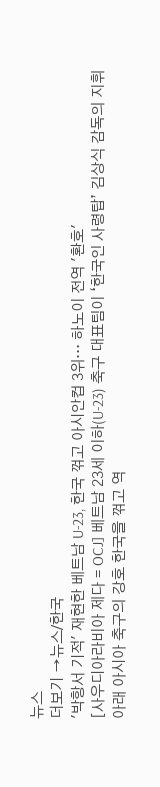뉴스
더보기 →뉴스/한국
'박항서 기적' 재현한 베트남 U-23, 한국 꺾고 아시안컵 3위… 하노이 전역 '환호'
[사우디아라비아 제다 = OCJ] 베트남 23세 이하(U-23) 축구 대표팀이 ‘한국인 사령탑’ 김상식 감독의 지휘 아래 아시아 축구의 강호 한국을 꺾고 역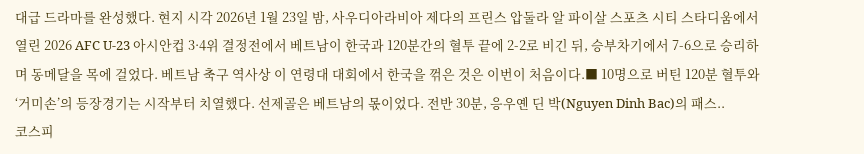대급 드라마를 완성했다. 현지 시각 2026년 1월 23일 밤, 사우디아라비아 제다의 프린스 압둘라 알 파이살 스포츠 시티 스타디움에서 열린 2026 AFC U-23 아시안컵 3·4위 결정전에서 베트남이 한국과 120분간의 혈투 끝에 2-2로 비긴 뒤, 승부차기에서 7-6으로 승리하며 동메달을 목에 걸었다. 베트남 축구 역사상 이 연령대 대회에서 한국을 꺾은 것은 이번이 처음이다.■ 10명으로 버틴 120분 혈투와 ‘거미손’의 등장경기는 시작부터 치열했다. 선제골은 베트남의 몫이었다. 전반 30분, 응우옌 딘 박(Nguyen Dinh Bac)의 패스..
코스피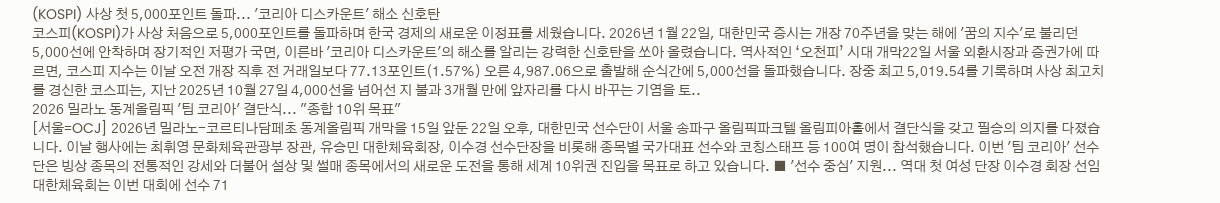(KOSPI) 사상 첫 5,000포인트 돌파... '코리아 디스카운트' 해소 신호탄
코스피(KOSPI)가 사상 처음으로 5,000포인트를 돌파하며 한국 경제의 새로운 이정표를 세웠습니다. 2026년 1월 22일, 대한민국 증시는 개장 70주년을 맞는 해에 '꿈의 지수'로 불리던 5,000선에 안착하며 장기적인 저평가 국면, 이른바 '코리아 디스카운트'의 해소를 알리는 강력한 신호탄을 쏘아 올렸습니다. 역사적인 ‘오천피’ 시대 개막22일 서울 외환시장과 증권가에 따르면, 코스피 지수는 이날 오전 개장 직후 전 거래일보다 77.13포인트(1.57%) 오른 4,987.06으로 출발해 순식간에 5,000선을 돌파했습니다. 장중 최고 5,019.54를 기록하며 사상 최고치를 경신한 코스피는, 지난 2025년 10월 27일 4,000선을 넘어선 지 불과 3개월 만에 앞자리를 다시 바꾸는 기염을 토..
2026 밀라노 동계올림픽 '팀 코리아' 결단식... "종합 10위 목표"
[서울=OCJ] 2026년 밀라노-코르티나담페초 동계올림픽 개막을 15일 앞둔 22일 오후, 대한민국 선수단이 서울 송파구 올림픽파크텔 올림피아홀에서 결단식을 갖고 필승의 의지를 다졌습니다. 이날 행사에는 최휘영 문화체육관광부 장관, 유승민 대한체육회장, 이수경 선수단장을 비롯해 종목별 국가대표 선수와 코칭스태프 등 100여 명이 참석했습니다. 이번 '팀 코리아' 선수단은 빙상 종목의 전통적인 강세와 더불어 설상 및 썰매 종목에서의 새로운 도전을 통해 세계 10위권 진입을 목표로 하고 있습니다. ■ '선수 중심' 지원... 역대 첫 여성 단장 이수경 회장 선임 대한체육회는 이번 대회에 선수 71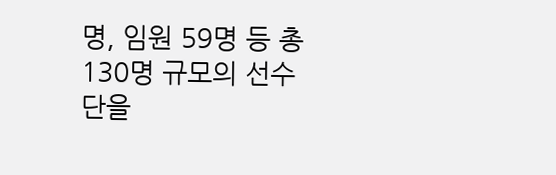명, 임원 59명 등 총 130명 규모의 선수단을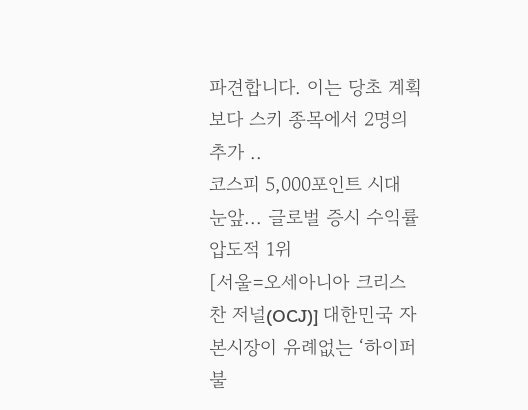파견합니다. 이는 당초 계획보다 스키 종목에서 2명의 추가 ..
코스피 5,000포인트 시대 눈앞... 글로벌 증시 수익률 압도적 1위
[서울=오세아니아 크리스찬 저널(OCJ)] 대한민국 자본시장이 유례없는 ‘하이퍼 불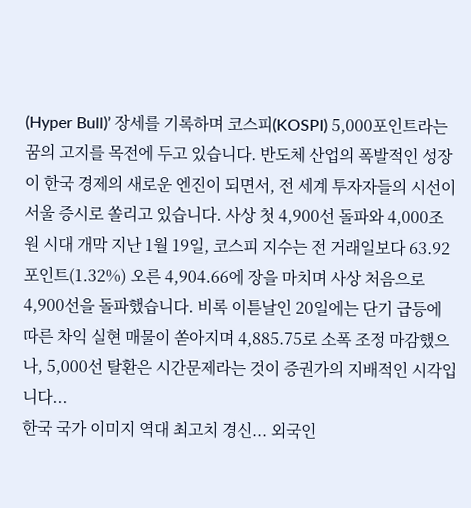(Hyper Bull)’ 장세를 기록하며 코스피(KOSPI) 5,000포인트라는 꿈의 고지를 목전에 두고 있습니다. 반도체 산업의 폭발적인 성장이 한국 경제의 새로운 엔진이 되면서, 전 세계 투자자들의 시선이 서울 증시로 쏠리고 있습니다. 사상 첫 4,900선 돌파와 4,000조 원 시대 개막 지난 1월 19일, 코스피 지수는 전 거래일보다 63.92포인트(1.32%) 오른 4,904.66에 장을 마치며 사상 처음으로 4,900선을 돌파했습니다. 비록 이튿날인 20일에는 단기 급등에 따른 차익 실현 매물이 쏟아지며 4,885.75로 소폭 조정 마감했으나, 5,000선 탈환은 시간문제라는 것이 증권가의 지배적인 시각입니다...
한국 국가 이미지 역대 최고치 경신... 외국인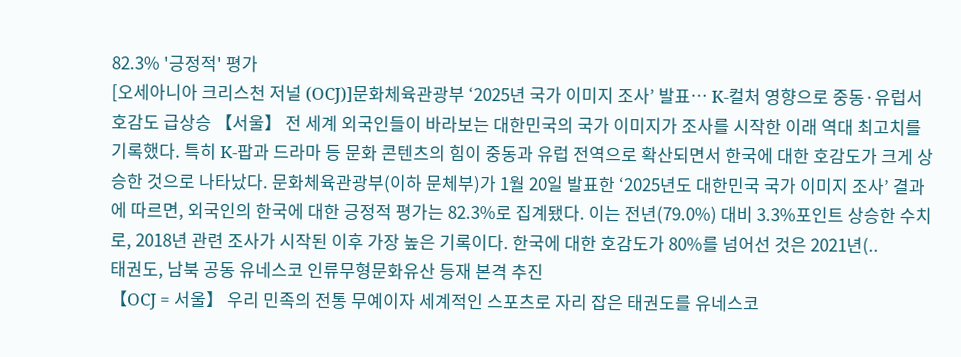82.3% '긍정적' 평가
[오세아니아 크리스천 저널 (OCJ)]문화체육관광부 ‘2025년 국가 이미지 조사’ 발표… K-컬처 영향으로 중동·유럽서 호감도 급상승 【서울】 전 세계 외국인들이 바라보는 대한민국의 국가 이미지가 조사를 시작한 이래 역대 최고치를 기록했다. 특히 K-팝과 드라마 등 문화 콘텐츠의 힘이 중동과 유럽 전역으로 확산되면서 한국에 대한 호감도가 크게 상승한 것으로 나타났다. 문화체육관광부(이하 문체부)가 1월 20일 발표한 ‘2025년도 대한민국 국가 이미지 조사’ 결과에 따르면, 외국인의 한국에 대한 긍정적 평가는 82.3%로 집계됐다. 이는 전년(79.0%) 대비 3.3%포인트 상승한 수치로, 2018년 관련 조사가 시작된 이후 가장 높은 기록이다. 한국에 대한 호감도가 80%를 넘어선 것은 2021년(..
태권도, 남북 공동 유네스코 인류무형문화유산 등재 본격 추진
【OCJ = 서울】 우리 민족의 전통 무예이자 세계적인 스포츠로 자리 잡은 태권도를 유네스코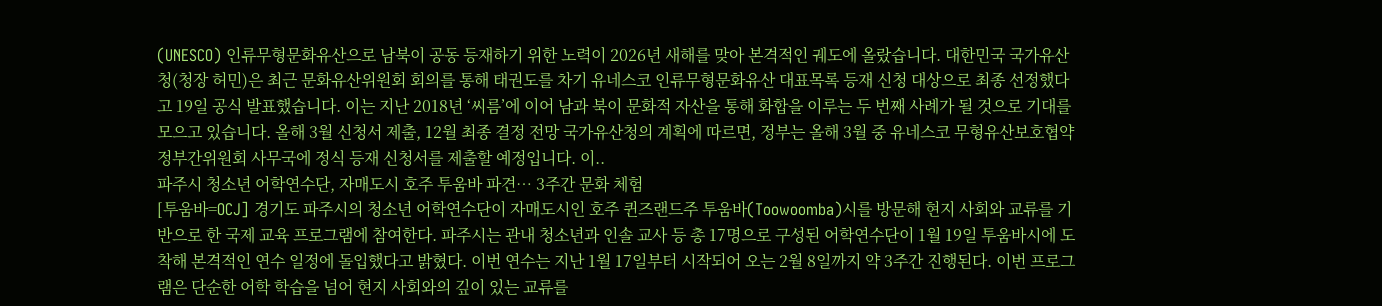(UNESCO) 인류무형문화유산으로 남북이 공동 등재하기 위한 노력이 2026년 새해를 맞아 본격적인 궤도에 올랐습니다. 대한민국 국가유산청(청장 허민)은 최근 문화유산위원회 회의를 통해 태권도를 차기 유네스코 인류무형문화유산 대표목록 등재 신청 대상으로 최종 선정했다고 19일 공식 발표했습니다. 이는 지난 2018년 ‘씨름’에 이어 남과 북이 문화적 자산을 통해 화합을 이루는 두 번째 사례가 될 것으로 기대를 모으고 있습니다. 올해 3월 신청서 제출, 12월 최종 결정 전망 국가유산청의 계획에 따르면, 정부는 올해 3월 중 유네스코 무형유산보호협약 정부간위원회 사무국에 정식 등재 신청서를 제출할 예정입니다. 이..
파주시 청소년 어학연수단, 자매도시 호주 투움바 파견… 3주간 문화 체험
[투움바=OCJ] 경기도 파주시의 청소년 어학연수단이 자매도시인 호주 퀸즈랜드주 투움바(Toowoomba)시를 방문해 현지 사회와 교류를 기반으로 한 국제 교육 프로그램에 참여한다. 파주시는 관내 청소년과 인솔 교사 등 총 17명으로 구성된 어학연수단이 1월 19일 투움바시에 도착해 본격적인 연수 일정에 돌입했다고 밝혔다. 이번 연수는 지난 1월 17일부터 시작되어 오는 2월 8일까지 약 3주간 진행된다. 이번 프로그램은 단순한 어학 학습을 넘어 현지 사회와의 깊이 있는 교류를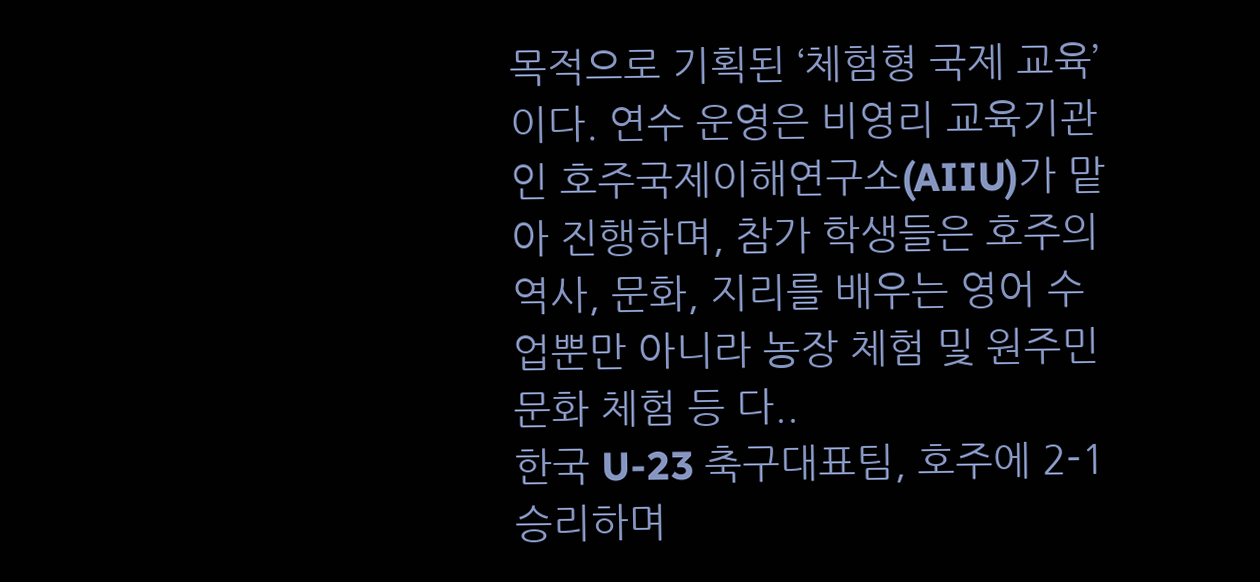목적으로 기획된 ‘체험형 국제 교육’이다. 연수 운영은 비영리 교육기관인 호주국제이해연구소(AIIU)가 맡아 진행하며, 참가 학생들은 호주의 역사, 문화, 지리를 배우는 영어 수업뿐만 아니라 농장 체험 및 원주민 문화 체험 등 다..
한국 U-23 축구대표팀, 호주에 2-1 승리하며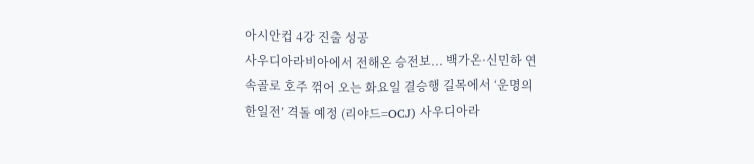아시안컵 4강 진출 성공
사우디아라비아에서 전해온 승전보... 백가온·신민하 연속골로 호주 꺾어 오는 화요일 결승행 길목에서 ‘운명의 한일전’ 격돌 예정 (리야드=OCJ) 사우디아라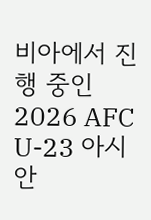비아에서 진행 중인 2026 AFC U-23 아시안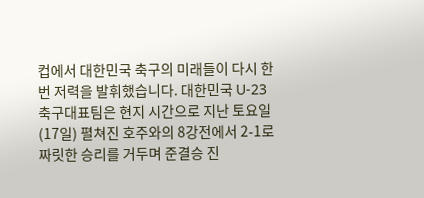컵에서 대한민국 축구의 미래들이 다시 한번 저력을 발휘했습니다. 대한민국 U-23 축구대표팀은 현지 시간으로 지난 토요일(17일) 펼쳐진 호주와의 8강전에서 2-1로 짜릿한 승리를 거두며 준결승 진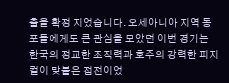출을 확정 지었습니다. 오세아니아 지역 동포들에게도 큰 관심을 모았던 이번 경기는 한국의 정교한 조직력과 호주의 강력한 피지컬이 맞붙은 접전이었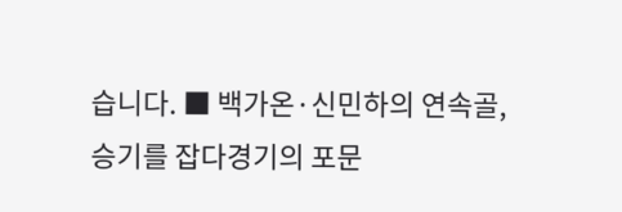습니다. ■ 백가온·신민하의 연속골, 승기를 잡다경기의 포문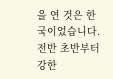을 연 것은 한국이었습니다. 전반 초반부터 강한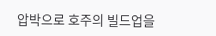압박으로 호주의 빌드업을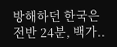방해하던 한국은 전반 24분, 백가..